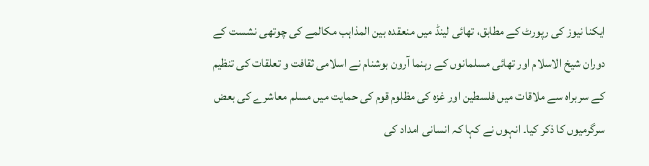ایکنا نیوز کی رپورٹ کے مطابق، تھائی لینڈ میں منعقدہ بین المذاہب مکالمے کی چوتھی نشست کے دوران شیخ الاسلام اور تھائی مسلمانوں کے رہنما آرون بوشنام نے اسلامی ثقافت و تعلقات کی تنظیم کے سربراہ سے ملاقات میں فلسطین اور غزہ کی مظلوم قوم کی حمایت میں مسلم معاشرے کی بعض سرگرمیوں کا ذکر کیا۔ انہوں نے کہا کہ انسانی امداد کی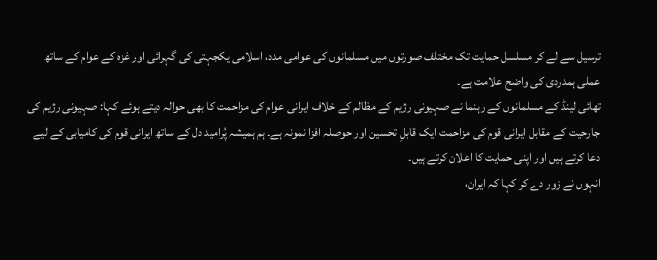ترسیل سے لے کر مسلسل حمایت تک مختلف صورتوں میں مسلمانوں کی عوامی مدد، اسلامی یکجہتی کی گہرائی اور غزہ کے عوام کے ساتھ عملی ہمدردی کی واضح علامت ہے۔
تھائی لینڈ کے مسلمانوں کے رہنما نے صہیونی رژیم کے مظالم کے خلاف ایرانی عوام کی مزاحمت کا بھی حوالہ دیتے ہوئے کہا: صہیونی رژیم کی جارحیت کے مقابل ایرانی قوم کی مزاحمت ایک قابلِ تحسین اور حوصلہ افزا نمونہ ہے۔ ہم ہمیشہ پُرامید دل کے ساتھ ایرانی قوم کی کامیابی کے لیے دعا کرتے ہیں اور اپنی حمایت کا اعلان کرتے ہیں۔
انہوں نے زور دے کر کہا کہ ایران،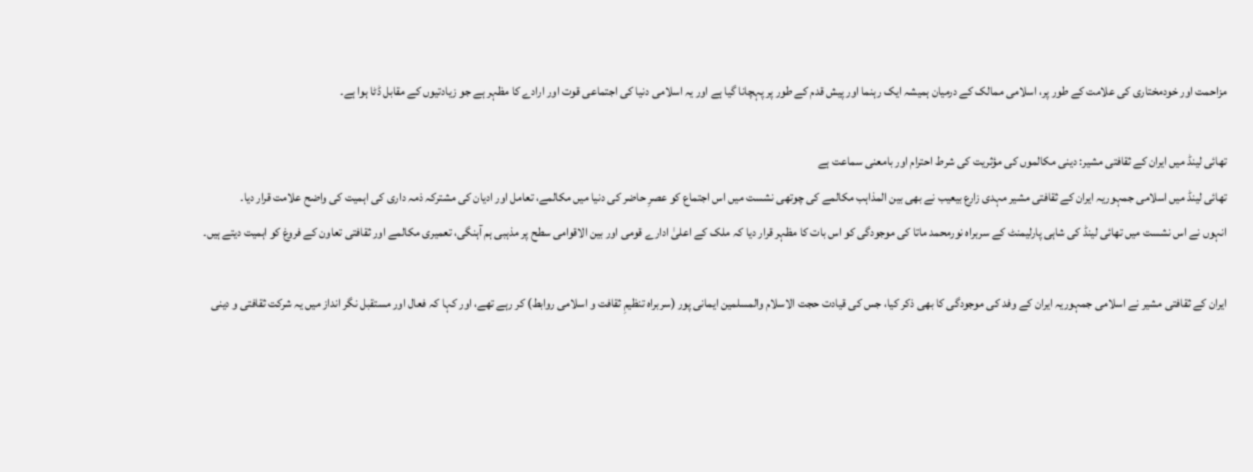مزاحمت اور خودمختاری کی علامت کے طور پر، اسلامی ممالک کے درمیان ہمیشہ ایک رہنما اور پیش قدم کے طور پر پہچانا گیا ہے اور یہ اسلامی دنیا کی اجتماعی قوت اور ارادے کا مظہر ہے جو زیادتیوں کے مقابل ڈٹا ہوا ہے۔

تھائی لینڈ میں ایران کے ثقافتی مشیر: دینی مکالموں کی مؤثریت کی شرط احترام اور بامعنی سماعت ہے
تھائی لینڈ میں اسلامی جمہوریہ ایران کے ثقافتی مشیر مہدی زارع بیعیب نے بھی بین المذاہب مکالمے کی چوتھی نشست میں اس اجتماع کو عصرِ حاضر کی دنیا میں مکالمے، تعامل اور ادیان کی مشترکہ ذمہ داری کی اہمیت کی واضح علامت قرار دیا۔
انہوں نے اس نشست میں تھائی لینڈ کی شاہی پارلیمنٹ کے سربراہ نورمحمد ماتا کی موجودگی کو اس بات کا مظہر قرار دیا کہ ملک کے اعلیٰ ادارے قومی اور بین الاقوامی سطح پر مذہبی ہم آہنگی، تعمیری مکالمے اور ثقافتی تعاون کے فروغ کو اہمیت دیتے ہیں۔

ایران کے ثقافتی مشیر نے اسلامی جمہوریہ ایران کے وفد کی موجودگی کا بھی ذکر کیا، جس کی قیادت حجت الاسلام والمسلمین ایمانی پور (سربراہ تنظیمِ ثقافت و اسلامی روابط) کر رہے تھے، اور کہا کہ فعال اور مستقبل نگر انداز میں یہ شرکت ثقافتی و دینی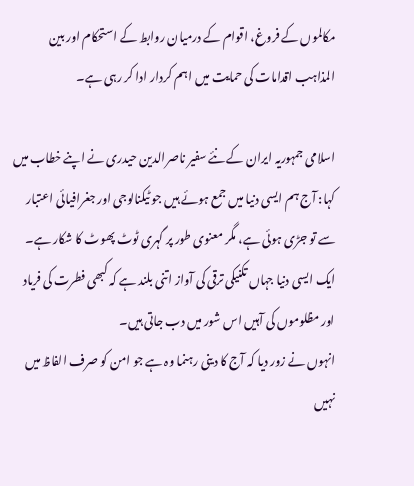مکالموں کے فروغ، اقوام کے درمیان روابط کے استحکام اور بین المذاہب اقدامات کی حمایت میں اہم کردار ادا کر رہی ہے۔

اسلامی جمہوریہ ایران کے نئے سفیر ناصرالدین حیدری نے اپنے خطاب میں کہا: آج ہم ایسی دنیا میں جمع ہوئے ہیں جو ٹیکنالوجی اور جغرافیائی اعتبار سے تو جڑی ہوئی ہے، مگر معنوی طور پر گہری ٹوٹ پھوٹ کا شکار ہے۔ ایک ایسی دنیا جہاں تکنیکی ترقی کی آواز اتنی بلند ہے کہ کبھی فطرت کی فریاد اور مظلوموں کی آہیں اس شور میں دب جاتی ہیں۔
انہوں نے زور دیا کہ آج کا دینی رہنما وہ ہے جو امن کو صرف الفاظ میں نہیں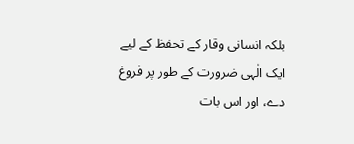بلکہ انسانی وقار کے تحفظ کے لیے ایک الٰہی ضرورت کے طور پر فروغ دے، اور اس بات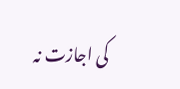کی اجازت نہ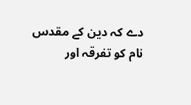دے کہ دین کے مقدس نام کو تفرقہ اور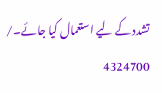تشدد کے لیے استعمال کیا جائے۔/
4324700